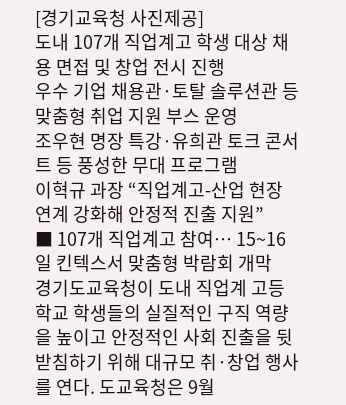[경기교육청 사진제공]
도내 107개 직업계고 학생 대상 채용 면접 및 창업 전시 진행
우수 기업 채용관·토탈 솔루션관 등 맞춤형 취업 지원 부스 운영
조우현 명장 특강·유희관 토크 콘서트 등 풍성한 무대 프로그램
이혁규 과장 “직업계고-산업 현장 연계 강화해 안정적 진출 지원”
■ 107개 직업계고 참여… 15~16일 킨텍스서 맞춤형 박람회 개막
경기도교육청이 도내 직업계 고등학교 학생들의 실질적인 구직 역량을 높이고 안정적인 사회 진출을 뒷받침하기 위해 대규모 취·창업 행사를 연다. 도교육청은 9월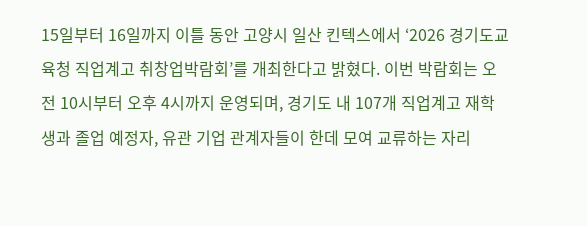15일부터 16일까지 이틀 동안 고양시 일산 킨텍스에서 ‘2026 경기도교육청 직업계고 취창업박람회’를 개최한다고 밝혔다. 이번 박람회는 오전 10시부터 오후 4시까지 운영되며, 경기도 내 107개 직업계고 재학생과 졸업 예정자, 유관 기업 관계자들이 한데 모여 교류하는 자리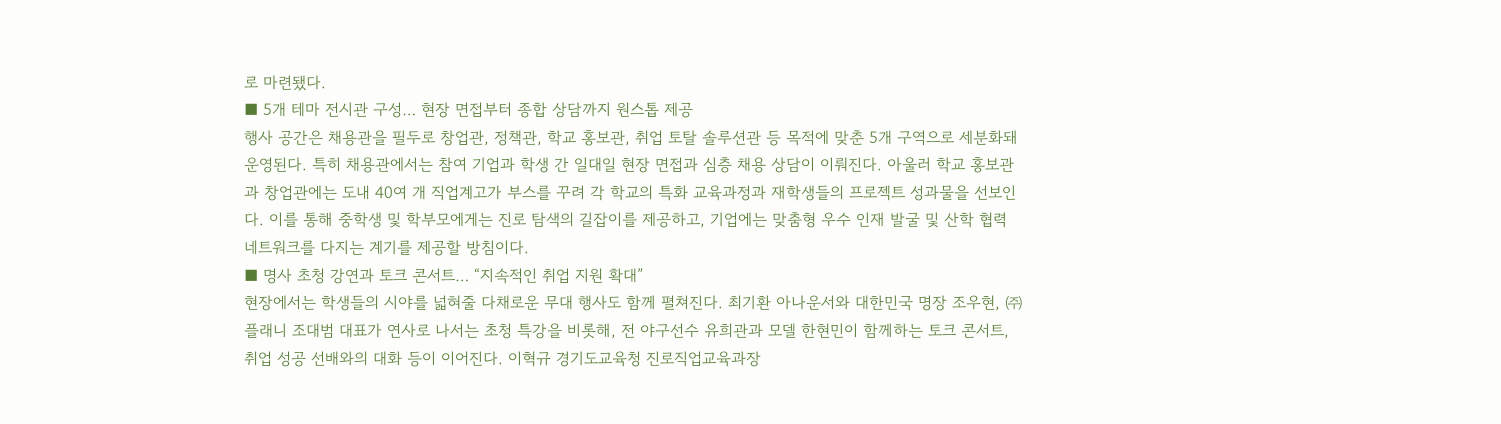로 마련됐다.
■ 5개 테마 전시관 구성… 현장 면접부터 종합 상담까지 원스톱 제공
행사 공간은 채용관을 필두로 창업관, 정책관, 학교 홍보관, 취업 토탈 솔루션관 등 목적에 맞춘 5개 구역으로 세분화돼 운영된다. 특히 채용관에서는 참여 기업과 학생 간 일대일 현장 면접과 심층 채용 상담이 이뤄진다. 아울러 학교 홍보관과 창업관에는 도내 40여 개 직업계고가 부스를 꾸려 각 학교의 특화 교육과정과 재학생들의 프로젝트 성과물을 선보인다. 이를 통해 중학생 및 학부모에게는 진로 탐색의 길잡이를 제공하고, 기업에는 맞춤형 우수 인재 발굴 및 산학 협력 네트워크를 다지는 계기를 제공할 방침이다.
■ 명사 초청 강연과 토크 콘서트… “지속적인 취업 지원 확대”
현장에서는 학생들의 시야를 넓혀줄 다채로운 무대 행사도 함께 펼쳐진다. 최기환 아나운서와 대한민국 명장 조우현, ㈜플래니 조대범 대표가 연사로 나서는 초청 특강을 비롯해, 전 야구선수 유희관과 모델 한현민이 함께하는 토크 콘서트, 취업 성공 선배와의 대화 등이 이어진다. 이혁규 경기도교육청 진로직업교육과장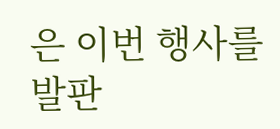은 이번 행사를 발판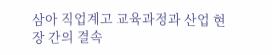삼아 직업계고 교육과정과 산업 현장 간의 결속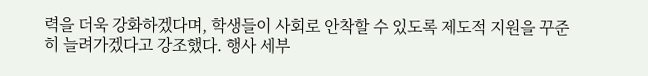력을 더욱 강화하겠다며, 학생들이 사회로 안착할 수 있도록 제도적 지원을 꾸준히 늘려가겠다고 강조했다. 행사 세부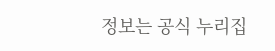정보는 공식 누리집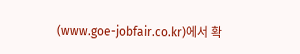(www.goe-jobfair.co.kr)에서 확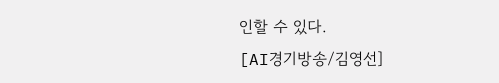인할 수 있다.
[AI경기방송/김영선]